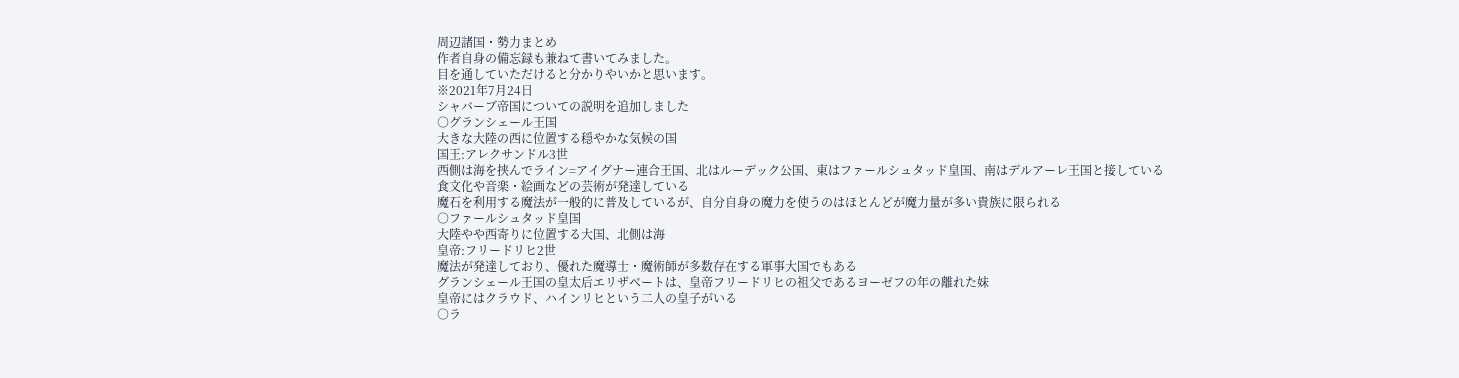周辺諸国・勢力まとめ
作者自身の備忘録も兼ねて書いてみました。
目を通していただけると分かりやいかと思います。
※2021年7月24日
シャバーブ帝国についての説明を追加しました
○グランシェール王国
大きな大陸の西に位置する穏やかな気候の国
国王:アレクサンドル3世
西側は海を挟んでライン=アイグナー連合王国、北はルーデック公国、東はファールシュタッド皇国、南はデルアーレ王国と接している
食文化や音楽・絵画などの芸術が発達している
魔石を利用する魔法が一般的に普及しているが、自分自身の魔力を使うのはほとんどが魔力量が多い貴族に限られる
○ファールシュタッド皇国
大陸やや西寄りに位置する大国、北側は海
皇帝:フリードリヒ2世
魔法が発達しており、優れた魔導士・魔術師が多数存在する軍事大国でもある
グランシェール王国の皇太后エリザベートは、皇帝フリードリヒの祖父であるヨーゼフの年の離れた妹
皇帝にはクラウド、ハインリヒという二人の皇子がいる
○ラ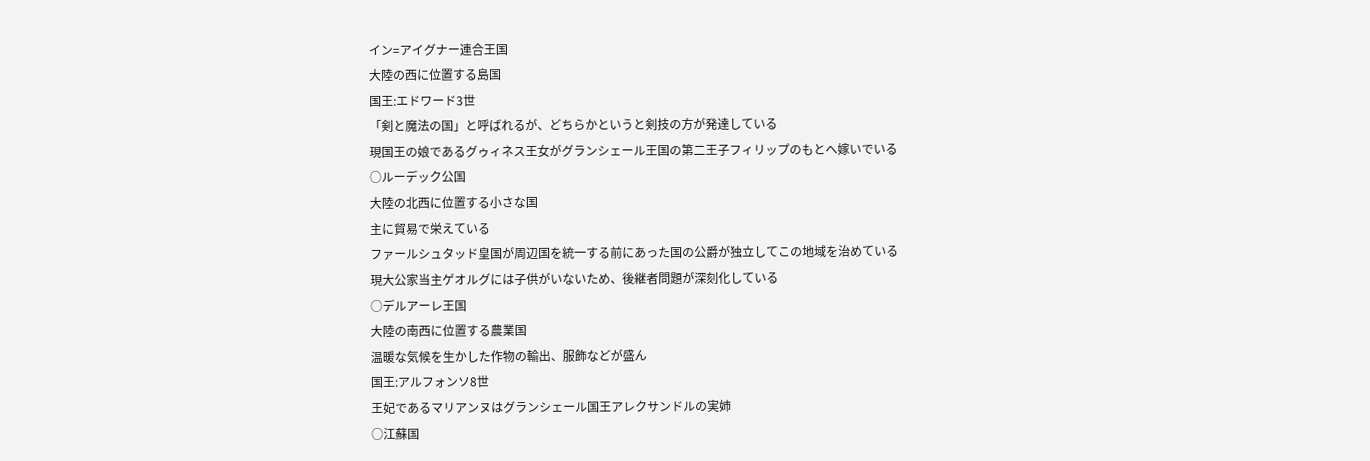イン=アイグナー連合王国
大陸の西に位置する島国
国王:エドワード3世
「剣と魔法の国」と呼ばれるが、どちらかというと剣技の方が発達している
現国王の娘であるグゥィネス王女がグランシェール王国の第二王子フィリップのもとへ嫁いでいる
○ルーデック公国
大陸の北西に位置する小さな国
主に貿易で栄えている
ファールシュタッド皇国が周辺国を統一する前にあった国の公爵が独立してこの地域を治めている
現大公家当主ゲオルグには子供がいないため、後継者問題が深刻化している
○デルアーレ王国
大陸の南西に位置する農業国
温暖な気候を生かした作物の輸出、服飾などが盛ん
国王:アルフォンソ8世
王妃であるマリアンヌはグランシェール国王アレクサンドルの実姉
○江蘇国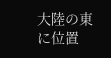大陸の東に位置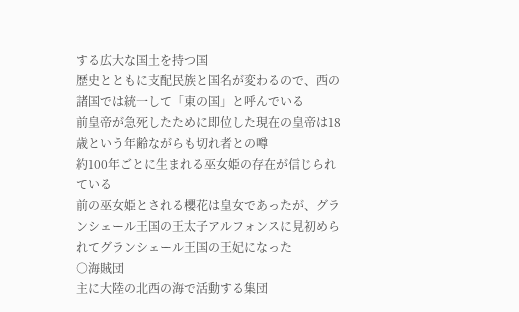する広大な国土を持つ国
歴史とともに支配民族と国名が変わるので、西の諸国では統一して「東の国」と呼んでいる
前皇帝が急死したために即位した現在の皇帝は18歳という年齢ながらも切れ者との噂
約100年ごとに生まれる巫女姫の存在が信じられている
前の巫女姫とされる櫻花は皇女であったが、グランシェール王国の王太子アルフォンスに見初められてグランシェール王国の王妃になった
○海賊団
主に大陸の北西の海で活動する集団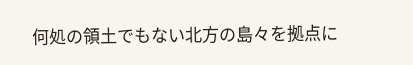何処の領土でもない北方の島々を拠点に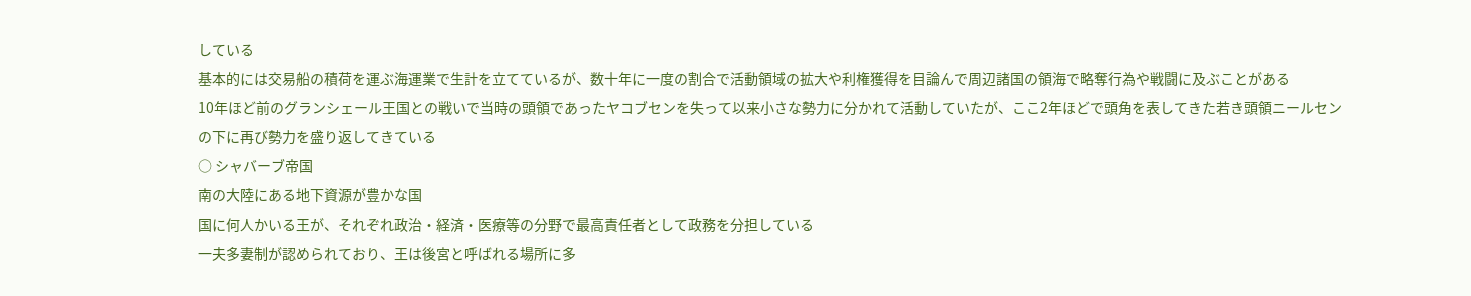している
基本的には交易船の積荷を運ぶ海運業で生計を立てているが、数十年に一度の割合で活動領域の拡大や利権獲得を目論んで周辺諸国の領海で略奪行為や戦闘に及ぶことがある
10年ほど前のグランシェール王国との戦いで当時の頭領であったヤコブセンを失って以来小さな勢力に分かれて活動していたが、ここ2年ほどで頭角を表してきた若き頭領ニールセンの下に再び勢力を盛り返してきている
○ シャバーブ帝国
南の大陸にある地下資源が豊かな国
国に何人かいる王が、それぞれ政治・経済・医療等の分野で最高責任者として政務を分担している
一夫多妻制が認められており、王は後宮と呼ばれる場所に多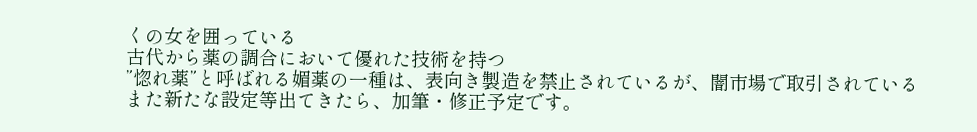くの女を囲っている
古代から薬の調合において優れた技術を持つ
”惚れ薬”と呼ばれる媚薬の一種は、表向き製造を禁止されているが、闇市場で取引されている
また新たな設定等出てきたら、加筆・修正予定です。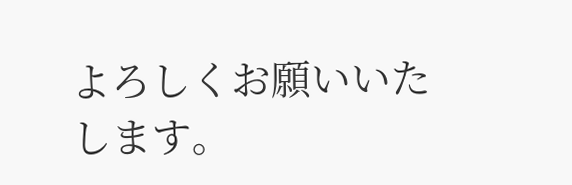よろしくお願いいたします。